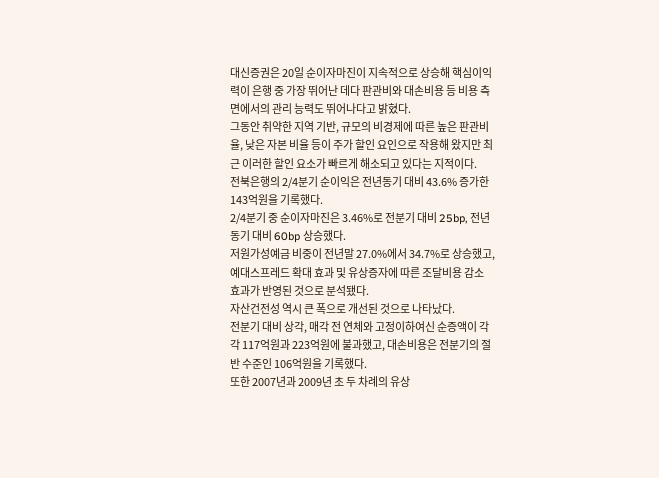대신증권은 20일 순이자마진이 지속적으로 상승해 핵심이익력이 은행 중 가장 뛰어난 데다 판관비와 대손비용 등 비용 측면에서의 관리 능력도 뛰어나다고 밝혔다.
그동안 취약한 지역 기반, 규모의 비경제에 따른 높은 판관비율, 낮은 자본 비율 등이 주가 할인 요인으로 작용해 왔지만 최근 이러한 할인 요소가 빠르게 해소되고 있다는 지적이다.
전북은행의 2/4분기 순이익은 전년동기 대비 43.6% 증가한 143억원을 기록했다.
2/4분기 중 순이자마진은 3.46%로 전분기 대비 25bp, 전년동기 대비 60bp 상승했다.
저원가성예금 비중이 전년말 27.0%에서 34.7%로 상승했고, 예대스프레드 확대 효과 및 유상증자에 따른 조달비용 감소 효과가 반영된 것으로 분석됐다.
자산건전성 역시 큰 폭으로 개선된 것으로 나타났다.
전분기 대비 상각, 매각 전 연체와 고정이하여신 순증액이 각각 117억원과 223억원에 불과했고, 대손비용은 전분기의 절반 수준인 106억원을 기록했다.
또한 2007년과 2009년 초 두 차례의 유상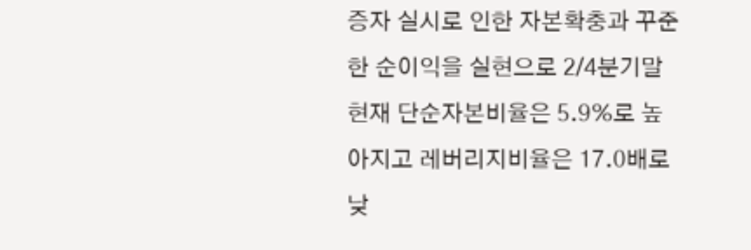증자 실시로 인한 자본확충과 꾸준한 순이익을 실현으로 2/4분기말 현재 단순자본비율은 5.9%로 높아지고 레버리지비율은 17.0배로 낮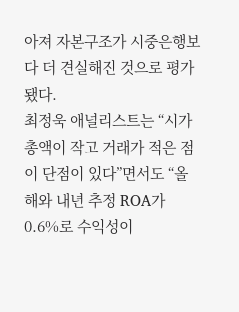아져 자본구조가 시중은행보다 더 견실해진 것으로 평가됐다.
최정욱 애널리스트는 “시가총액이 작고 거래가 적은 점이 단점이 있다”면서도 “올해와 내년 추정 ROA가 0.6%로 수익성이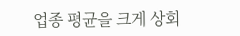업종 평균을 크게 상회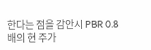한다는 점을 감안시 PBR 0.8배의 현 주가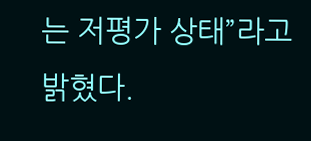는 저평가 상태”라고 밝혔다.